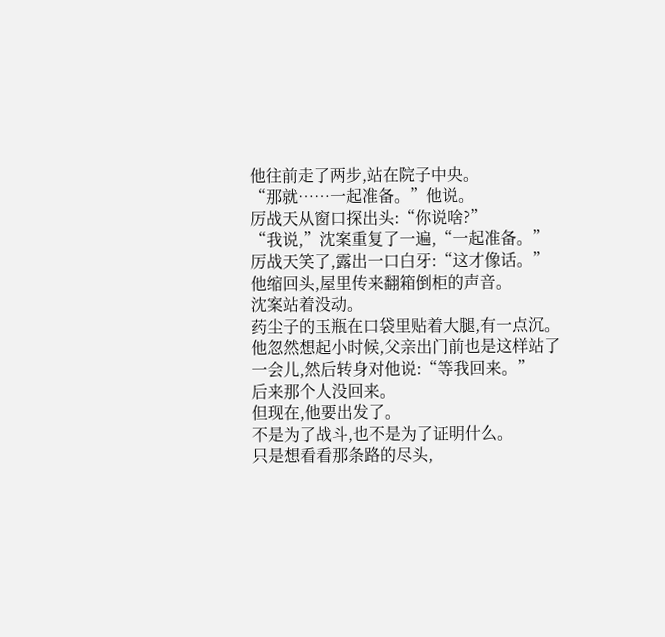他往前走了两步,站在院子中央。
“那就……一起准备。”他说。
厉战天从窗口探出头:“你说啥?”
“我说,”沈案重复了一遍,“一起准备。”
厉战天笑了,露出一口白牙:“这才像话。”
他缩回头,屋里传来翻箱倒柜的声音。
沈案站着没动。
药尘子的玉瓶在口袋里贴着大腿,有一点沉。
他忽然想起小时候,父亲出门前也是这样站了一会儿,然后转身对他说:“等我回来。”
后来那个人没回来。
但现在,他要出发了。
不是为了战斗,也不是为了证明什么。
只是想看看那条路的尽头,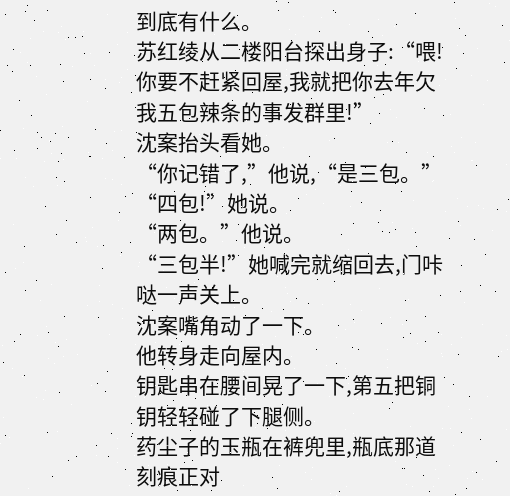到底有什么。
苏红绫从二楼阳台探出身子:“喂!你要不赶紧回屋,我就把你去年欠我五包辣条的事发群里!”
沈案抬头看她。
“你记错了,”他说,“是三包。”
“四包!”她说。
“两包。”他说。
“三包半!”她喊完就缩回去,门咔哒一声关上。
沈案嘴角动了一下。
他转身走向屋内。
钥匙串在腰间晃了一下,第五把铜钥轻轻碰了下腿侧。
药尘子的玉瓶在裤兜里,瓶底那道刻痕正对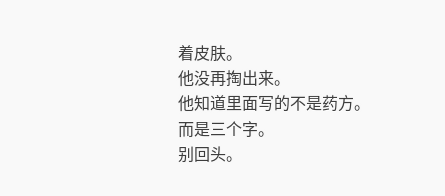着皮肤。
他没再掏出来。
他知道里面写的不是药方。
而是三个字。
别回头。